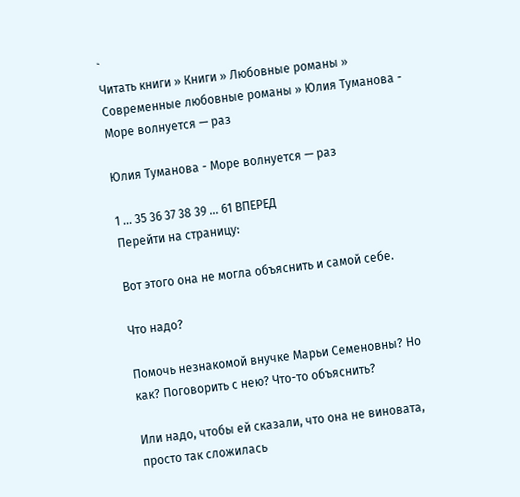`
Читать книги » Книги » Любовные романы » Современные любовные романы » Юлия Туманова - Море волнуется — раз

Юлия Туманова - Море волнуется — раз

1 ... 35 36 37 38 39 ... 61 ВПЕРЕД
Перейти на страницу:

Вот этого она не могла объяснить и самой себе.

Что надо?

Помочь незнакомой внучке Марьи Семеновны? Но как? Поговорить с нею? Что-то объяснить?

Или надо, чтобы ей сказали, что она не виновата, просто так сложилась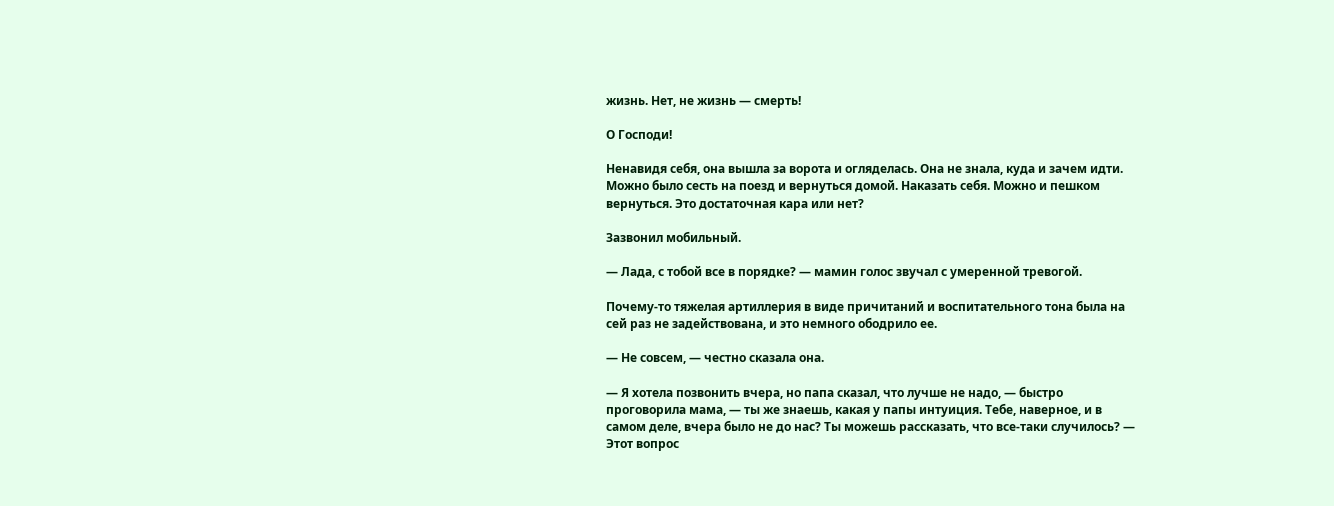жизнь. Нет, не жизнь — смерть!

О Господи!

Ненавидя себя, она вышла за ворота и огляделась. Она не знала, куда и зачем идти. Можно было сесть на поезд и вернуться домой. Наказать себя. Можно и пешком вернуться. Это достаточная кара или нет?

Зазвонил мобильный.

— Лада, с тобой все в порядке? — мамин голос звучал с умеренной тревогой.

Почему-то тяжелая артиллерия в виде причитаний и воспитательного тона была на сей раз не задействована, и это немного ободрило ее.

— Не совсем, — честно сказала она.

— Я хотела позвонить вчера, но папа сказал, что лучше не надо, — быстро проговорила мама, — ты же знаешь, какая у папы интуиция. Тебе, наверное, и в самом деле, вчера было не до нас? Ты можешь рассказать, что все-таки случилось? — Этот вопрос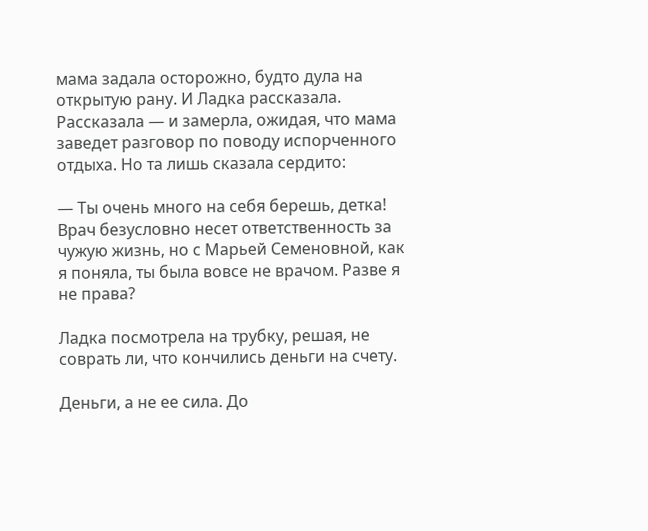мама задала осторожно, будто дула на открытую рану. И Ладка рассказала. Рассказала — и замерла, ожидая, что мама заведет разговор по поводу испорченного отдыха. Но та лишь сказала сердито:

— Ты очень много на себя берешь, детка! Врач безусловно несет ответственность за чужую жизнь, но с Марьей Семеновной, как я поняла, ты была вовсе не врачом. Разве я не права?

Ладка посмотрела на трубку, решая, не соврать ли, что кончились деньги на счету.

Деньги, а не ее сила. До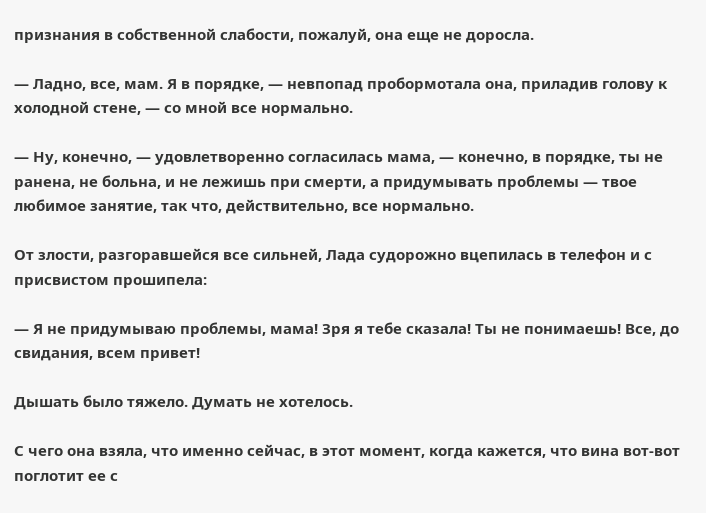признания в собственной слабости, пожалуй, она еще не доросла.

— Ладно, все, мам. Я в порядке, — невпопад пробормотала она, приладив голову к холодной стене, — со мной все нормально.

— Ну, конечно, — удовлетворенно согласилась мама, — конечно, в порядке, ты не ранена, не больна, и не лежишь при смерти, а придумывать проблемы — твое любимое занятие, так что, действительно, все нормально.

От злости, разгоравшейся все сильней, Лада судорожно вцепилась в телефон и с присвистом прошипела:

— Я не придумываю проблемы, мама! Зря я тебе сказала! Ты не понимаешь! Все, до свидания, всем привет!

Дышать было тяжело. Думать не хотелось.

С чего она взяла, что именно сейчас, в этот момент, когда кажется, что вина вот-вот поглотит ее с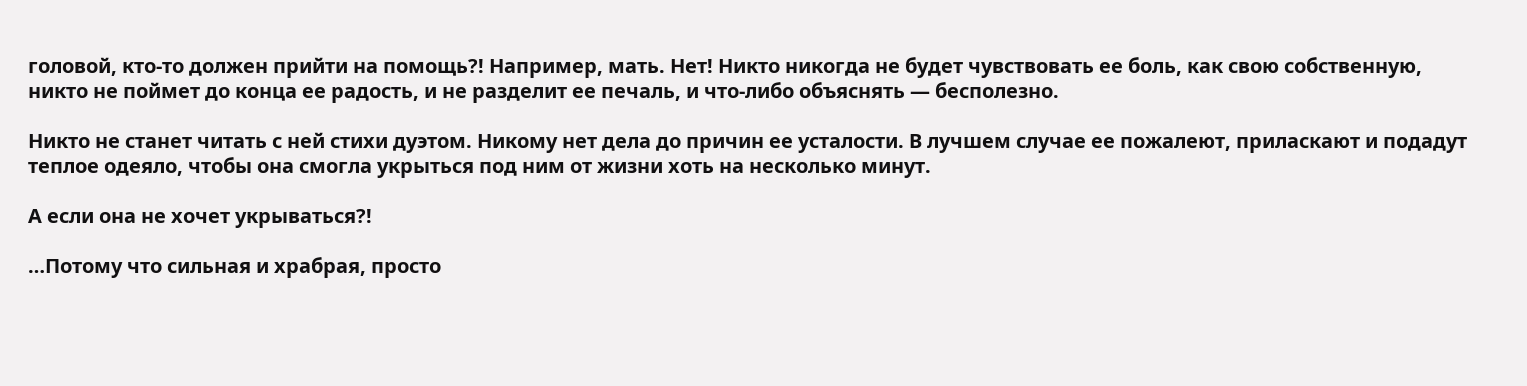головой, кто-то должен прийти на помощь?! Например, мать. Нет! Никто никогда не будет чувствовать ее боль, как свою собственную, никто не поймет до конца ее радость, и не разделит ее печаль, и что-либо объяснять — бесполезно.

Никто не станет читать с ней стихи дуэтом. Никому нет дела до причин ее усталости. В лучшем случае ее пожалеют, приласкают и подадут теплое одеяло, чтобы она смогла укрыться под ним от жизни хоть на несколько минут.

А если она не хочет укрываться?!

…Потому что сильная и храбрая, просто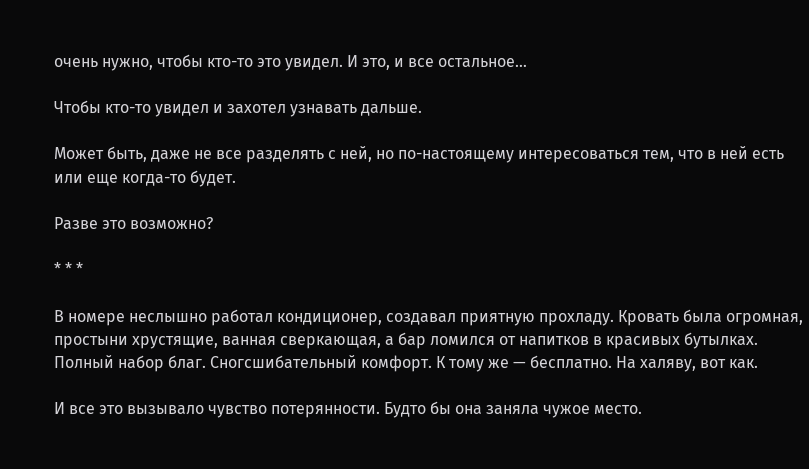очень нужно, чтобы кто-то это увидел. И это, и все остальное…

Чтобы кто-то увидел и захотел узнавать дальше.

Может быть, даже не все разделять с ней, но по-настоящему интересоваться тем, что в ней есть или еще когда-то будет.

Разве это возможно?

* * *

В номере неслышно работал кондиционер, создавал приятную прохладу. Кровать была огромная, простыни хрустящие, ванная сверкающая, а бар ломился от напитков в красивых бутылках. Полный набор благ. Сногсшибательный комфорт. К тому же — бесплатно. На халяву, вот как.

И все это вызывало чувство потерянности. Будто бы она заняла чужое место.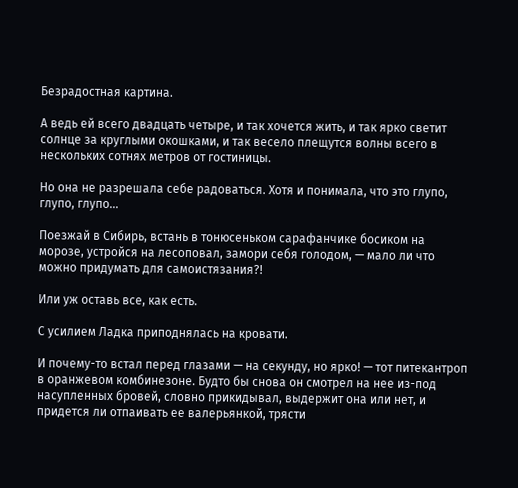Безрадостная картина.

А ведь ей всего двадцать четыре, и так хочется жить, и так ярко светит солнце за круглыми окошками, и так весело плещутся волны всего в нескольких сотнях метров от гостиницы.

Но она не разрешала себе радоваться. Хотя и понимала, что это глупо, глупо, глупо…

Поезжай в Сибирь, встань в тонюсеньком сарафанчике босиком на морозе, устройся на лесоповал, замори себя голодом, — мало ли что можно придумать для самоистязания?!

Или уж оставь все, как есть.

С усилием Ладка приподнялась на кровати.

И почему-то встал перед глазами — на секунду, но ярко! — тот питекантроп в оранжевом комбинезоне. Будто бы снова он смотрел на нее из-под насупленных бровей, словно прикидывал, выдержит она или нет, и придется ли отпаивать ее валерьянкой, трясти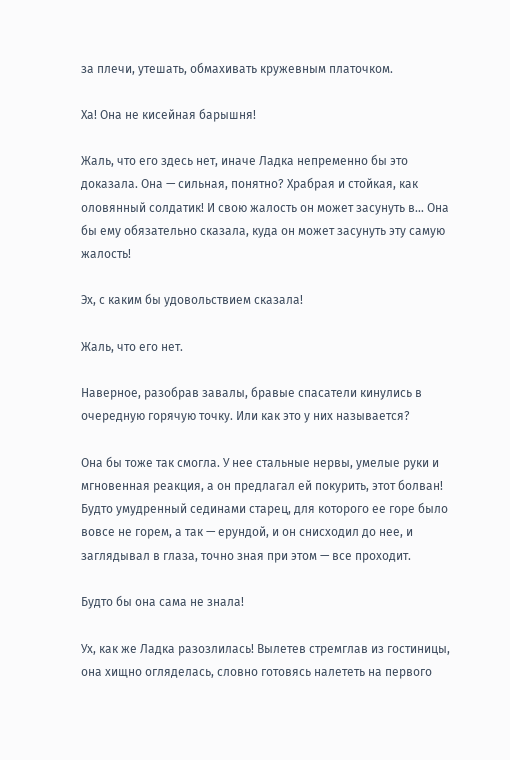за плечи, утешать, обмахивать кружевным платочком.

Ха! Она не кисейная барышня!

Жаль, что его здесь нет, иначе Ладка непременно бы это доказала. Она — сильная, понятно? Храбрая и стойкая, как оловянный солдатик! И свою жалость он может засунуть в… Она бы ему обязательно сказала, куда он может засунуть эту самую жалость!

Эх, с каким бы удовольствием сказала!

Жаль, что его нет.

Наверное, разобрав завалы, бравые спасатели кинулись в очередную горячую точку. Или как это у них называется?

Она бы тоже так смогла. У нее стальные нервы, умелые руки и мгновенная реакция, а он предлагал ей покурить, этот болван! Будто умудренный сединами старец, для которого ее горе было вовсе не горем, а так — ерундой, и он снисходил до нее, и заглядывал в глаза, точно зная при этом — все проходит.

Будто бы она сама не знала!

Ух, как же Ладка разозлилась! Вылетев стремглав из гостиницы, она хищно огляделась, словно готовясь налететь на первого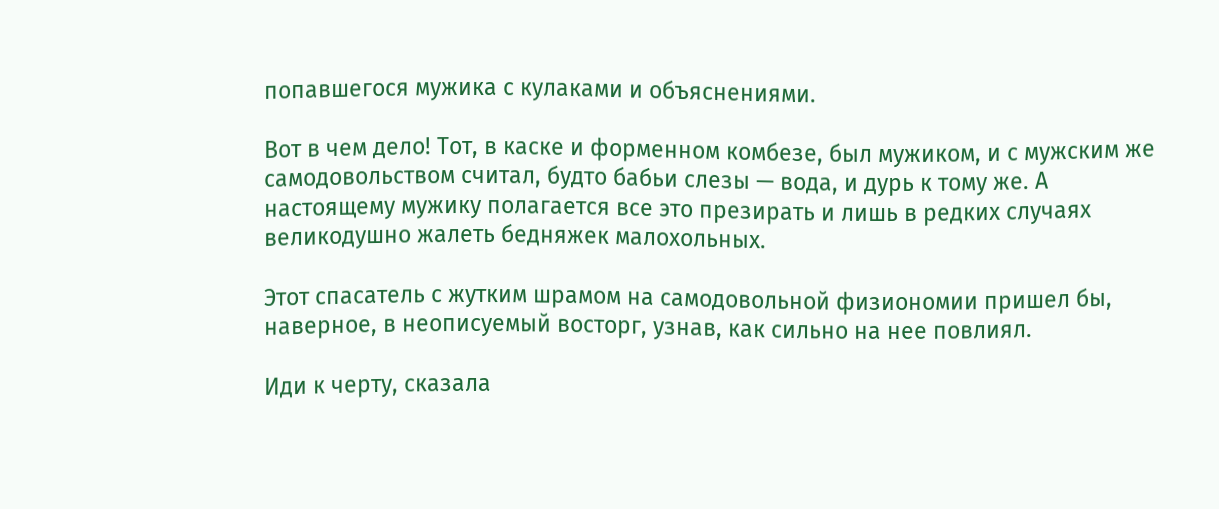попавшегося мужика с кулаками и объяснениями.

Вот в чем дело! Тот, в каске и форменном комбезе, был мужиком, и с мужским же самодовольством считал, будто бабьи слезы — вода, и дурь к тому же. А настоящему мужику полагается все это презирать и лишь в редких случаях великодушно жалеть бедняжек малохольных.

Этот спасатель с жутким шрамом на самодовольной физиономии пришел бы, наверное, в неописуемый восторг, узнав, как сильно на нее повлиял.

Иди к черту, сказала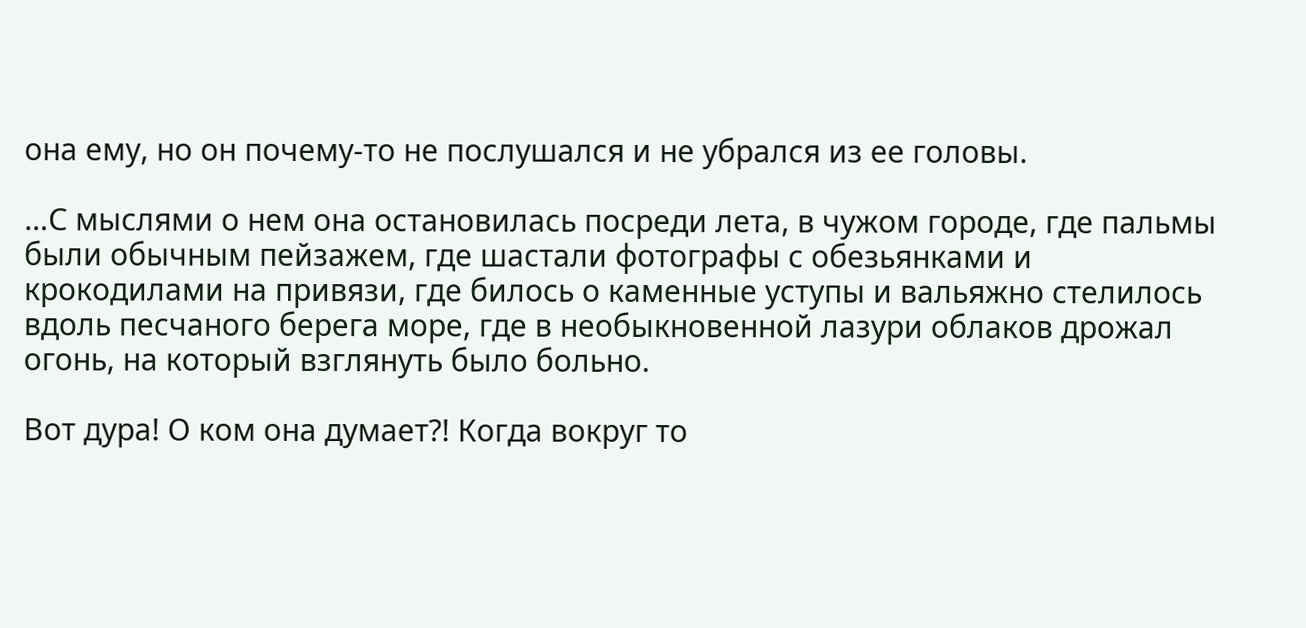она ему, но он почему-то не послушался и не убрался из ее головы.

…С мыслями о нем она остановилась посреди лета, в чужом городе, где пальмы были обычным пейзажем, где шастали фотографы с обезьянками и крокодилами на привязи, где билось о каменные уступы и вальяжно стелилось вдоль песчаного берега море, где в необыкновенной лазури облаков дрожал огонь, на который взглянуть было больно.

Вот дура! О ком она думает?! Когда вокруг то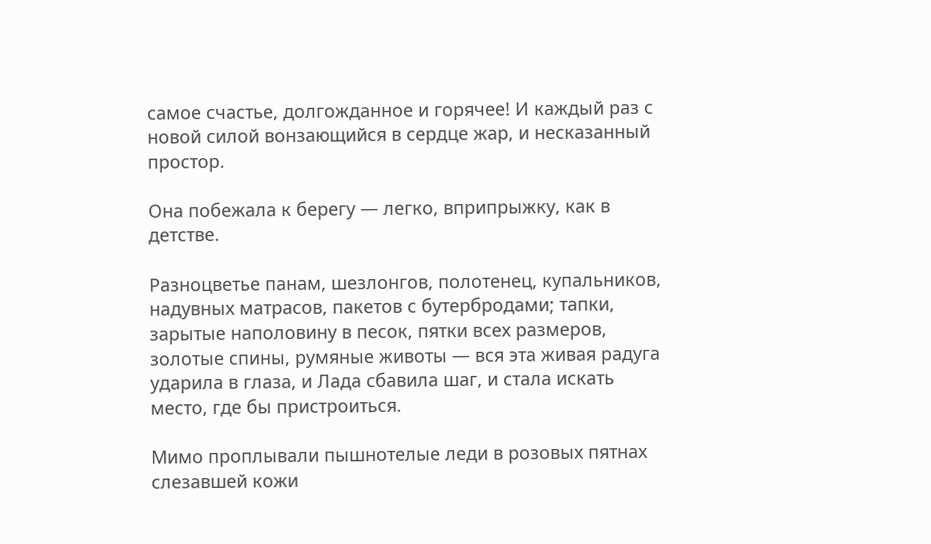самое счастье, долгожданное и горячее! И каждый раз с новой силой вонзающийся в сердце жар, и несказанный простор.

Она побежала к берегу — легко, вприпрыжку, как в детстве.

Разноцветье панам, шезлонгов, полотенец, купальников, надувных матрасов, пакетов с бутербродами; тапки, зарытые наполовину в песок, пятки всех размеров, золотые спины, румяные животы — вся эта живая радуга ударила в глаза, и Лада сбавила шаг, и стала искать место, где бы пристроиться.

Мимо проплывали пышнотелые леди в розовых пятнах слезавшей кожи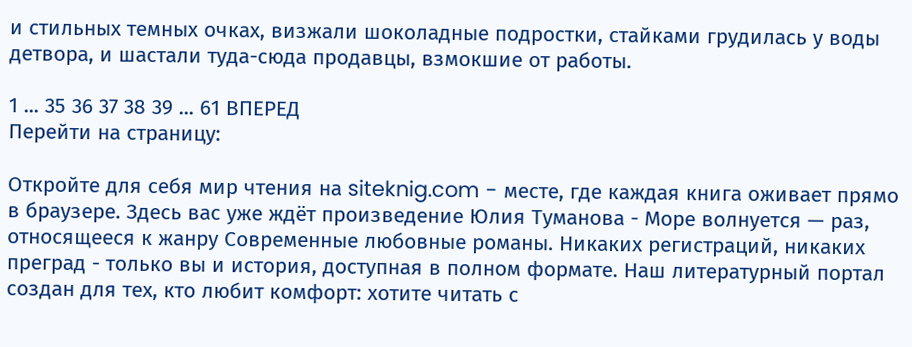и стильных темных очках, визжали шоколадные подростки, стайками грудилась у воды детвора, и шастали туда-сюда продавцы, взмокшие от работы.

1 ... 35 36 37 38 39 ... 61 ВПЕРЕД
Перейти на страницу:

Откройте для себя мир чтения на siteknig.com - месте, где каждая книга оживает прямо в браузере. Здесь вас уже ждёт произведение Юлия Туманова - Море волнуется — раз, относящееся к жанру Современные любовные романы. Никаких регистраций, никаких преград - только вы и история, доступная в полном формате. Наш литературный портал создан для тех, кто любит комфорт: хотите читать с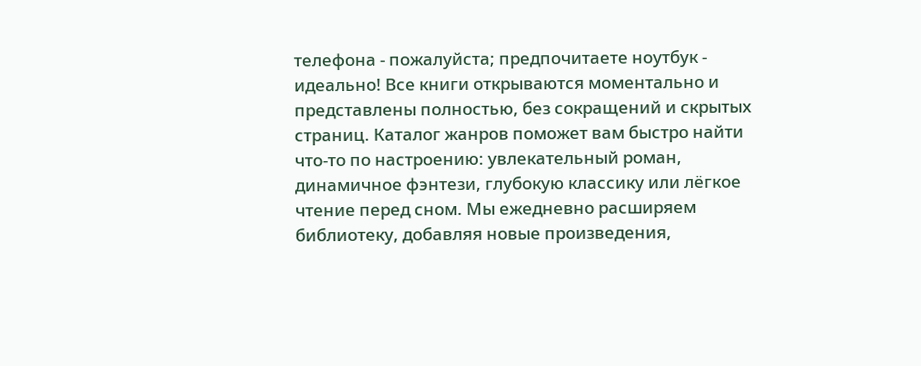телефона - пожалуйста; предпочитаете ноутбук - идеально! Все книги открываются моментально и представлены полностью, без сокращений и скрытых страниц. Каталог жанров поможет вам быстро найти что-то по настроению: увлекательный роман, динамичное фэнтези, глубокую классику или лёгкое чтение перед сном. Мы ежедневно расширяем библиотеку, добавляя новые произведения,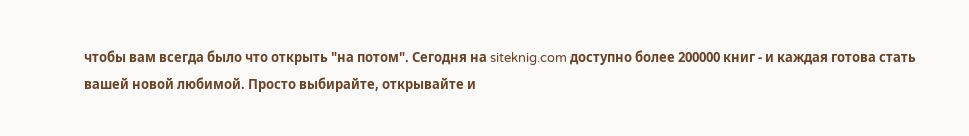чтобы вам всегда было что открыть "на потом". Сегодня на siteknig.com доступно более 200000 книг - и каждая готова стать вашей новой любимой. Просто выбирайте, открывайте и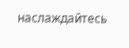наслаждайтесь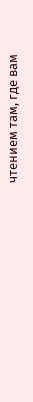чтением там, где вам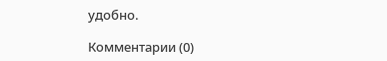удобно.

Комментарии (0)